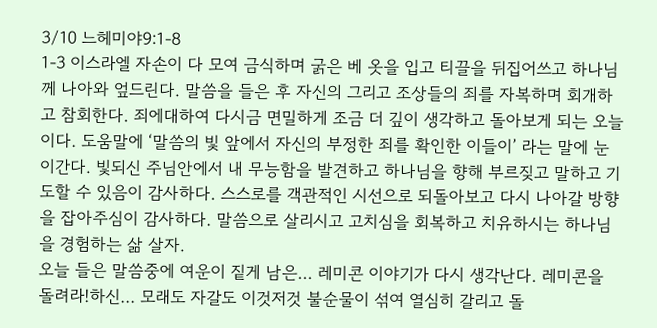3/10 느헤미야9:1-8
1-3 이스라엘 자손이 다 모여 금식하며 굵은 베 옷을 입고 티끌을 뒤집어쓰고 하나님께 나아와 엎드린다. 말씀을 들은 후 자신의 그리고 조상들의 죄를 자복하며 회개하고 참회한다. 죄에대하여 다시금 면밀하게 조금 더 깊이 생각하고 돌아보게 되는 오늘이다. 도움말에 ‘말씀의 빛 앞에서 자신의 부정한 죄를 확인한 이들이’ 라는 말에 눈이간다. 빛되신 주님안에서 내 무능함을 발견하고 하나님을 향해 부르짖고 말하고 기도할 수 있음이 감사하다. 스스로를 객관적인 시선으로 되돌아보고 다시 나아갈 방향을 잡아주심이 감사하다. 말씀으로 살리시고 고치심을 회복하고 치유하시는 하나님을 경험하는 삶 살자.
오늘 들은 말씀중에 여운이 짙게 남은... 레미콘 이야기가 다시 생각난다. 레미콘을 돌려라!하신... 모래도 자갈도 이것저것 불순물이 섞여 열심히 갈리고 돌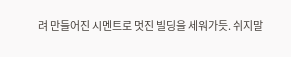려 만들어진 시멘트로 멋진 빌딩을 세워가듯. 쉬지말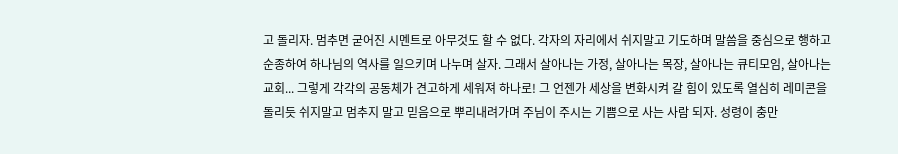고 돌리자. 멈추면 굳어진 시멘트로 아무것도 할 수 없다. 각자의 자리에서 쉬지말고 기도하며 말씀을 중심으로 행하고 순종하여 하나님의 역사를 일으키며 나누며 살자. 그래서 살아나는 가정, 살아나는 목장, 살아나는 큐티모임, 살아나는 교회... 그렇게 각각의 공동체가 견고하게 세워져 하나로! 그 언젠가 세상을 변화시켜 갈 힘이 있도록 열심히 레미콘을 돌리듯 쉬지말고 멈추지 말고 믿음으로 뿌리내려가며 주님이 주시는 기쁨으로 사는 사람 되자. 성령이 충만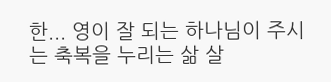한... 영이 잘 되는 하나님이 주시는 축복을 누리는 삶 살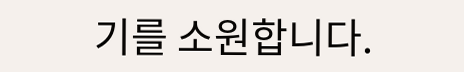기를 소원합니다.